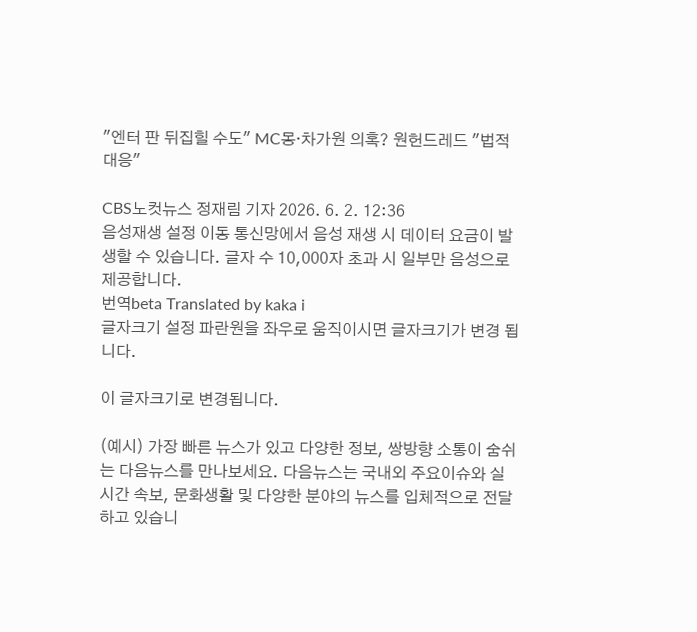"엔터 판 뒤집힐 수도" MC몽·차가원 의혹? 원헌드레드 "법적 대응"

CBS노컷뉴스 정재림 기자 2026. 6. 2. 12:36
음성재생 설정 이동 통신망에서 음성 재생 시 데이터 요금이 발생할 수 있습니다. 글자 수 10,000자 초과 시 일부만 음성으로 제공합니다.
번역beta Translated by kaka i
글자크기 설정 파란원을 좌우로 움직이시면 글자크기가 변경 됩니다.

이 글자크기로 변경됩니다.

(예시) 가장 빠른 뉴스가 있고 다양한 정보, 쌍방향 소통이 숨쉬는 다음뉴스를 만나보세요. 다음뉴스는 국내외 주요이슈와 실시간 속보, 문화생활 및 다양한 분야의 뉴스를 입체적으로 전달하고 있습니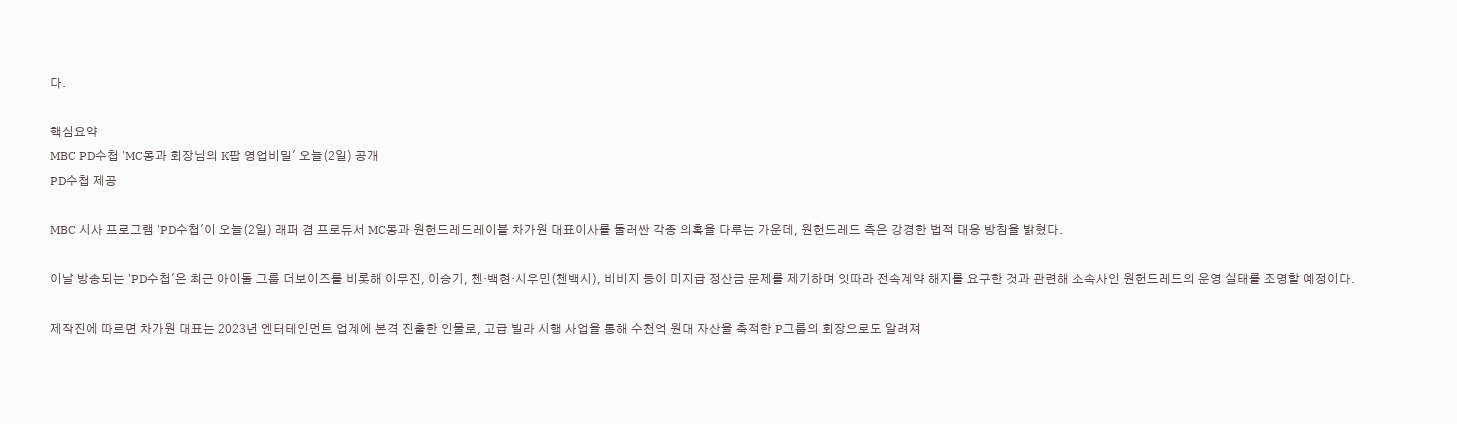다.

핵심요약
MBC PD수첩 'MC몽과 회장님의 K팝 영업비밀' 오늘(2일) 공개
PD수첩 제공

MBC 시사 프로그램 'PD수첩'이 오늘(2일) 래퍼 겸 프로듀서 MC몽과 원헌드레드레이블 차가원 대표이사를 둘러싼 각종 의혹을 다루는 가운데, 원헌드레드 측은 강경한 법적 대응 방침을 밝혔다.

이날 방송되는 'PD수첩'은 최근 아이돌 그룹 더보이즈를 비롯해 이무진, 이승기, 첸·백현·시우민(첸백시), 비비지 등이 미지급 정산금 문제를 제기하며 잇따라 전속계약 해지를 요구한 것과 관련해 소속사인 원헌드레드의 운영 실태를 조명할 예정이다.

제작진에 따르면 차가원 대표는 2023년 엔터테인먼트 업계에 본격 진출한 인물로, 고급 빌라 시행 사업을 통해 수천억 원대 자산을 축적한 P그룹의 회장으로도 알려져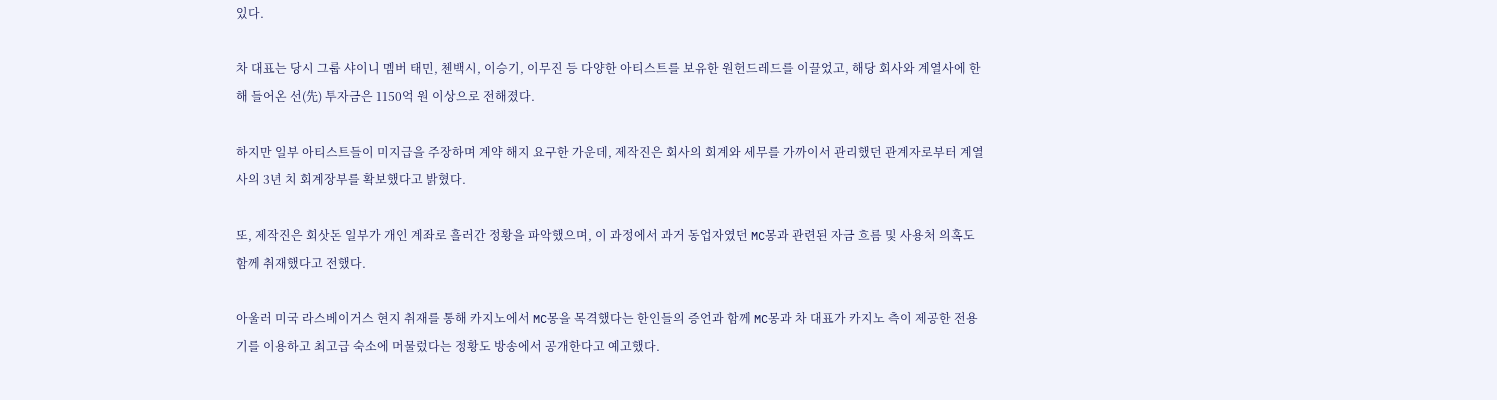있다.

차 대표는 당시 그룹 샤이니 멤버 태민, 첸백시, 이승기, 이무진 등 다양한 아티스트를 보유한 원헌드레드를 이끌었고, 해당 회사와 계열사에 한 해 들어온 선(先) 투자금은 1150억 원 이상으로 전해졌다.

하지만 일부 아티스트들이 미지급을 주장하며 계약 해지 요구한 가운데, 제작진은 회사의 회계와 세무를 가까이서 관리했던 관계자로부터 계열사의 3년 치 회계장부를 확보했다고 밝혔다.

또, 제작진은 회삿돈 일부가 개인 계좌로 흘러간 정황을 파악했으며, 이 과정에서 과거 동업자였던 MC몽과 관련된 자금 흐름 및 사용처 의혹도 함께 취재했다고 전했다.

아울러 미국 라스베이거스 현지 취재를 통해 카지노에서 MC몽을 목격했다는 한인들의 증언과 함께 MC몽과 차 대표가 카지노 측이 제공한 전용기를 이용하고 최고급 숙소에 머물렀다는 정황도 방송에서 공개한다고 예고했다.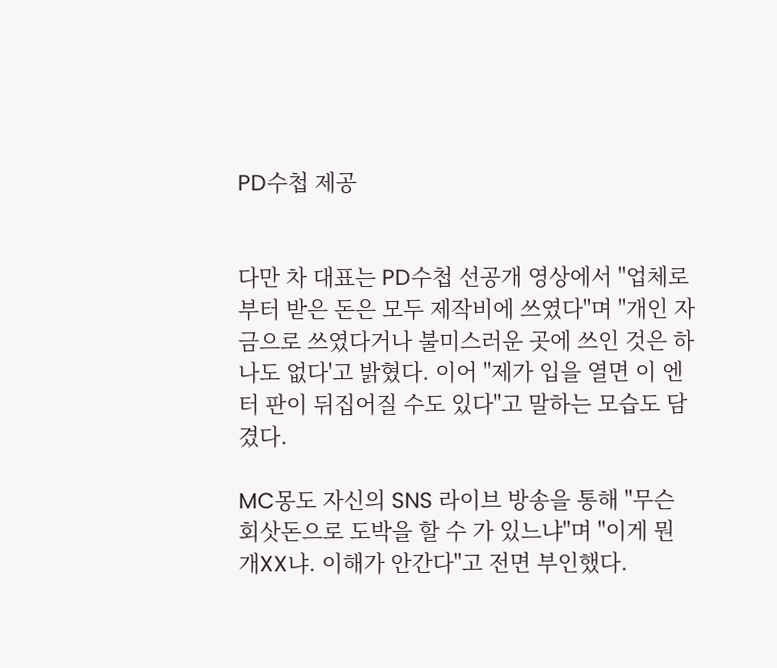PD수첩 제공


다만 차 대표는 PD수첩 선공개 영상에서 "업체로부터 받은 돈은 모두 제작비에 쓰였다"며 "개인 자금으로 쓰였다거나 불미스러운 곳에 쓰인 것은 하나도 없다'고 밝혔다. 이어 "제가 입을 열면 이 엔터 판이 뒤집어질 수도 있다"고 말하는 모습도 담겼다.

MC몽도 자신의 SNS 라이브 방송을 통해 "무슨 회삿돈으로 도박을 할 수 가 있느냐"며 "이게 뭔 개XX냐. 이해가 안간다"고 전면 부인했다.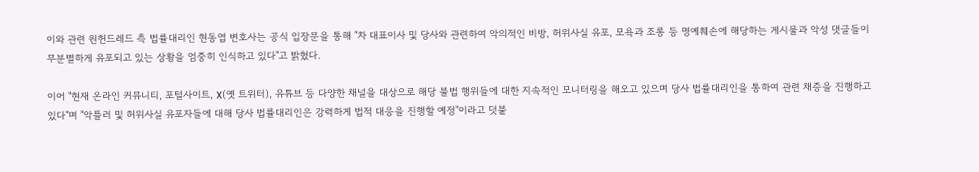이와 관련 원헌드레드 측 법률대리인 현동엽 변호사는 공식 입장문을 통해 "차 대표이사 및 당사와 관련하여 악의적인 비방, 허위사실 유포, 모욕과 조롱 등 명예훼손에 해당하는 게시물과 악성 댓글들이 무분별하게 유포되고 있는 상황을 엄중히 인식하고 있다"고 밝혔다.

이어 "현재 온라인 커뮤니티, 포털사이트, X(옛 트위터), 유튜브 등 다양한 채널을 대상으로 해당 불법 행위들에 대한 지속적인 모니터링을 해오고 있으며 당사 법률대리인을 통하여 관련 채증을 진행하고 있다"며 "악플러 및 허위사실 유포자들에 대해 당사 법률대리인은 강력하게 법적 대응을 진행할 예정"이라고 덧붙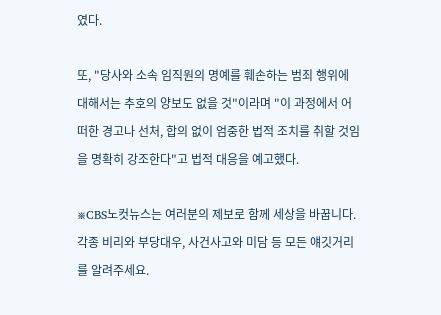였다.

또, "당사와 소속 임직원의 명예를 훼손하는 범죄 행위에 대해서는 추호의 양보도 없을 것"이라며 "이 과정에서 어떠한 경고나 선처, 합의 없이 엄중한 법적 조치를 취할 것임을 명확히 강조한다"고 법적 대응을 예고했다.

※CBS노컷뉴스는 여러분의 제보로 함께 세상을 바꿉니다. 각종 비리와 부당대우, 사건사고와 미담 등 모든 얘깃거리를 알려주세요.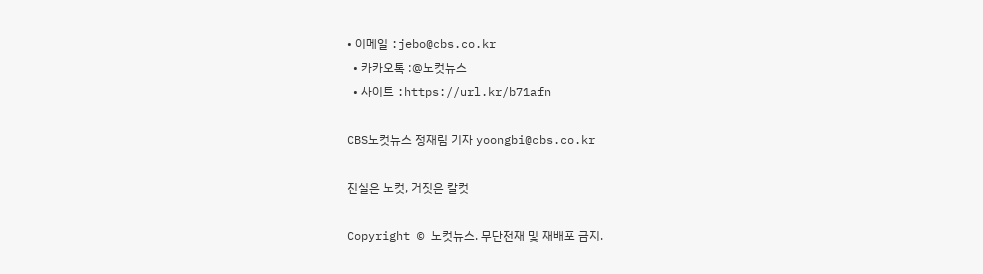• 이메일 :jebo@cbs.co.kr
  • 카카오톡 :@노컷뉴스
  • 사이트 :https://url.kr/b71afn

CBS노컷뉴스 정재림 기자 yoongbi@cbs.co.kr

진실은 노컷, 거짓은 칼컷

Copyright © 노컷뉴스. 무단전재 및 재배포 금지.